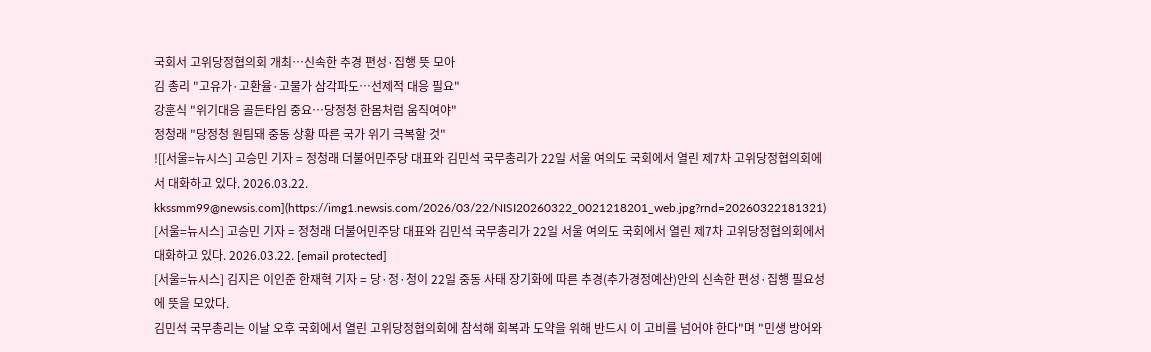국회서 고위당정협의회 개최…신속한 추경 편성·집행 뜻 모아
김 총리 "고유가·고환율·고물가 삼각파도…선제적 대응 필요"
강훈식 "위기대응 골든타임 중요…당정청 한몸처럼 움직여야"
정청래 "당정청 원팀돼 중동 상황 따른 국가 위기 극복할 것"
![[서울=뉴시스] 고승민 기자 = 정청래 더불어민주당 대표와 김민석 국무총리가 22일 서울 여의도 국회에서 열린 제7차 고위당정협의회에서 대화하고 있다. 2026.03.22. kkssmm99@newsis.com](https://img1.newsis.com/2026/03/22/NISI20260322_0021218201_web.jpg?rnd=20260322181321)
[서울=뉴시스] 고승민 기자 = 정청래 더불어민주당 대표와 김민석 국무총리가 22일 서울 여의도 국회에서 열린 제7차 고위당정협의회에서 대화하고 있다. 2026.03.22. [email protected]
[서울=뉴시스] 김지은 이인준 한재혁 기자 = 당·정·청이 22일 중동 사태 장기화에 따른 추경(추가경정예산)안의 신속한 편성·집행 필요성에 뜻을 모았다.
김민석 국무총리는 이날 오후 국회에서 열린 고위당정협의회에 참석해 회복과 도약을 위해 반드시 이 고비를 넘어야 한다"며 "민생 방어와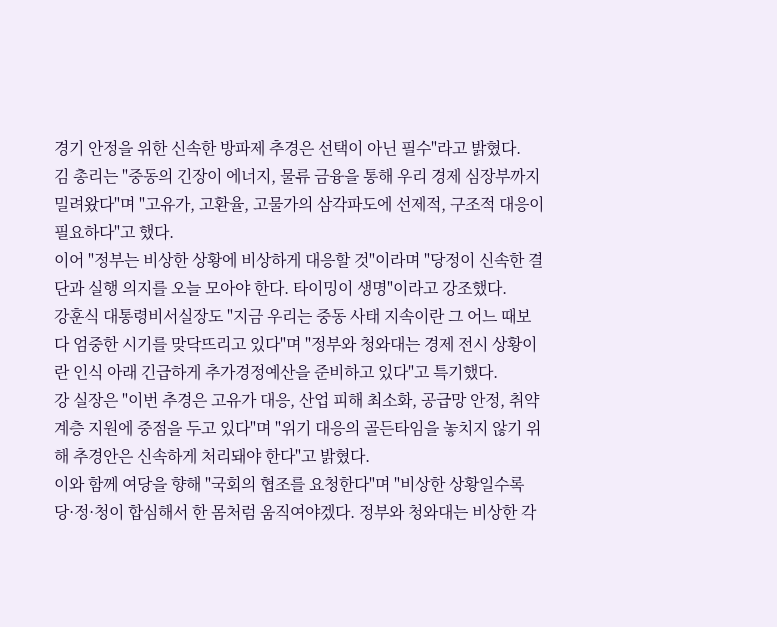경기 안정을 위한 신속한 방파제 추경은 선택이 아닌 필수"라고 밝혔다.
김 총리는 "중동의 긴장이 에너지, 물류 금융을 통해 우리 경제 심장부까지 밀려왔다"며 "고유가, 고환율, 고물가의 삼각파도에 선제적, 구조적 대응이 필요하다"고 했다.
이어 "정부는 비상한 상황에 비상하게 대응할 것"이라며 "당정이 신속한 결단과 실행 의지를 오늘 모아야 한다. 타이밍이 생명"이라고 강조했다.
강훈식 대통령비서실장도 "지금 우리는 중동 사태 지속이란 그 어느 때보다 엄중한 시기를 맞닥뜨리고 있다"며 "정부와 청와대는 경제 전시 상황이란 인식 아래 긴급하게 추가경정예산을 준비하고 있다"고 특기했다.
강 실장은 "이번 추경은 고유가 대응, 산업 피해 최소화, 공급망 안정, 취약계층 지원에 중점을 두고 있다"며 "위기 대응의 골든타임을 놓치지 않기 위해 추경안은 신속하게 처리돼야 한다"고 밝혔다.
이와 함께 여당을 향해 "국회의 협조를 요청한다"며 "비상한 상황일수록 당·정·청이 합심해서 한 몸처럼 움직여야겠다. 정부와 청와대는 비상한 각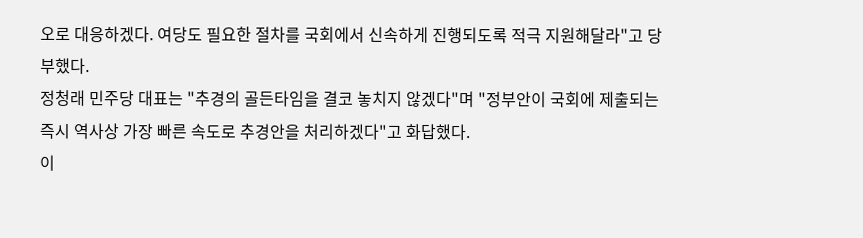오로 대응하겠다. 여당도 필요한 절차를 국회에서 신속하게 진행되도록 적극 지원해달라"고 당부했다.
정청래 민주당 대표는 "추경의 골든타임을 결코 놓치지 않겠다"며 "정부안이 국회에 제출되는 즉시 역사상 가장 빠른 속도로 추경안을 처리하겠다"고 화답했다.
이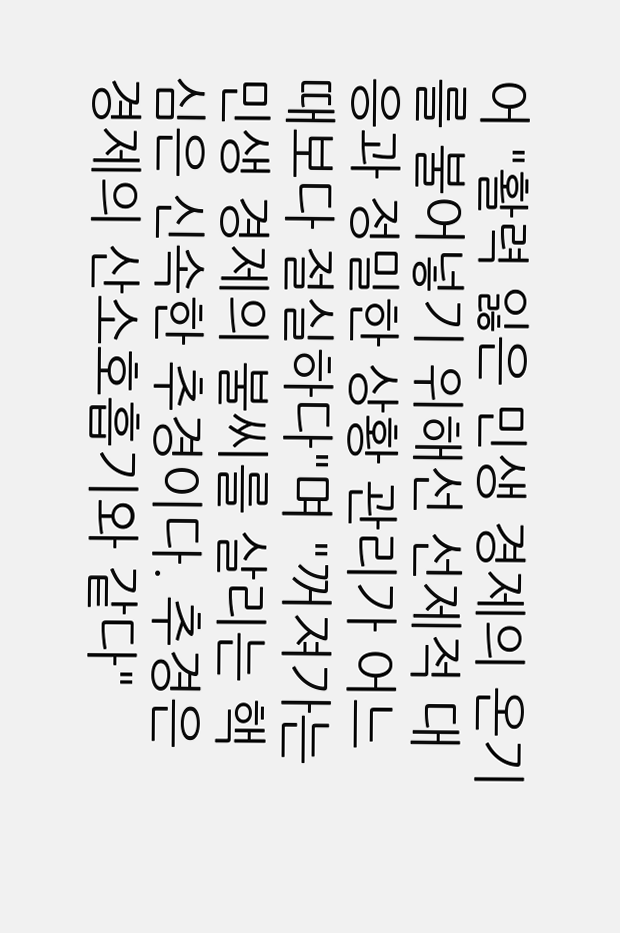어 "활력 잃은 민생 경제의 온기를 불어넣기 위해선 선제적 대응과 정밀한 상황 관리가 어느 때보다 절실하다"며 "꺼져가는 민생 경제의 불씨를 살리는 핵심은 신속한 추경이다. 추경은 경제의 산소호흡기와 같다"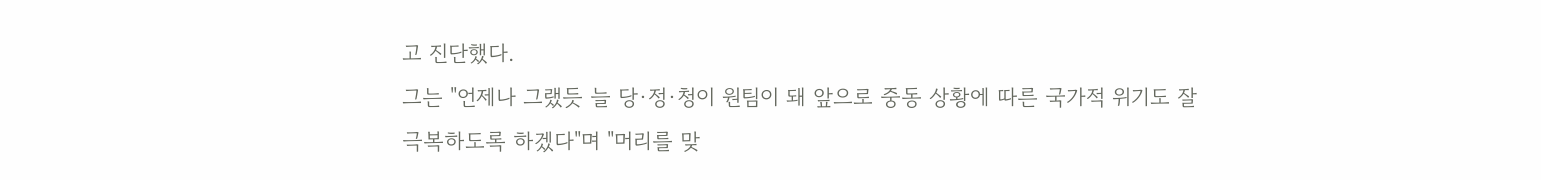고 진단했다.
그는 "언제나 그랬듯 늘 당·정·청이 원팀이 돼 앞으로 중동 상황에 따른 국가적 위기도 잘 극복하도록 하겠다"며 "머리를 맞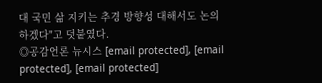대 국민 삶 지키는 추경 방향성 대해서도 논의하겠다"고 덧붙였다.
◎공감언론 뉴시스 [email protected], [email protected], [email protected]